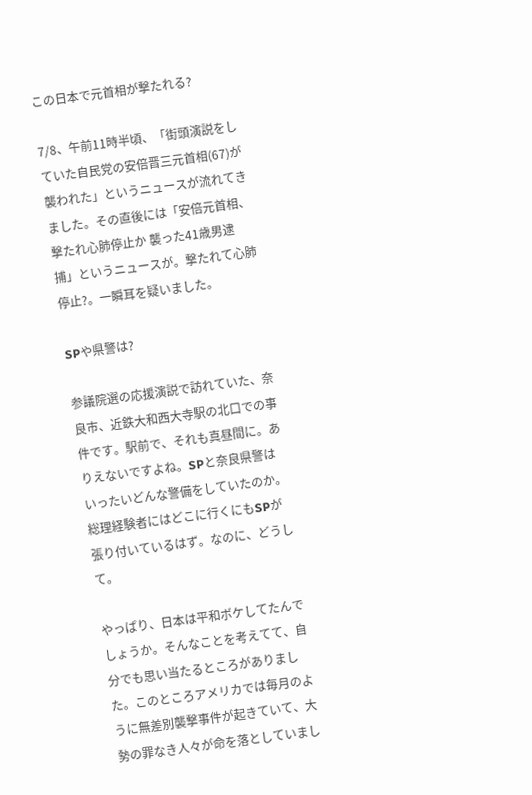この日本で元首相が撃たれる?

7/8、午前11時半頃、「街頭演説をしていた自民党の安倍晋三元首相(67)が襲われた」というニュースが流れてきました。その直後には「安倍元首相、撃たれ心肺停止か 襲った41歳男逮捕」というニュースが。撃たれて心肺停止?。一瞬耳を疑いました。

SPや県警は?

参議院選の応援演説で訪れていた、奈良市、近鉄大和西大寺駅の北口での事件です。駅前で、それも真昼間に。ありえないですよね。SPと奈良県警はいったいどんな警備をしていたのか。総理経験者にはどこに行くにもSPが張り付いているはず。なのに、どうして。

やっぱり、日本は平和ボケしてたんでしょうか。そんなことを考えてて、自分でも思い当たるところがありました。このところアメリカでは毎月のように無差別襲撃事件が起きていて、大勢の罪なき人々が命を落としていまし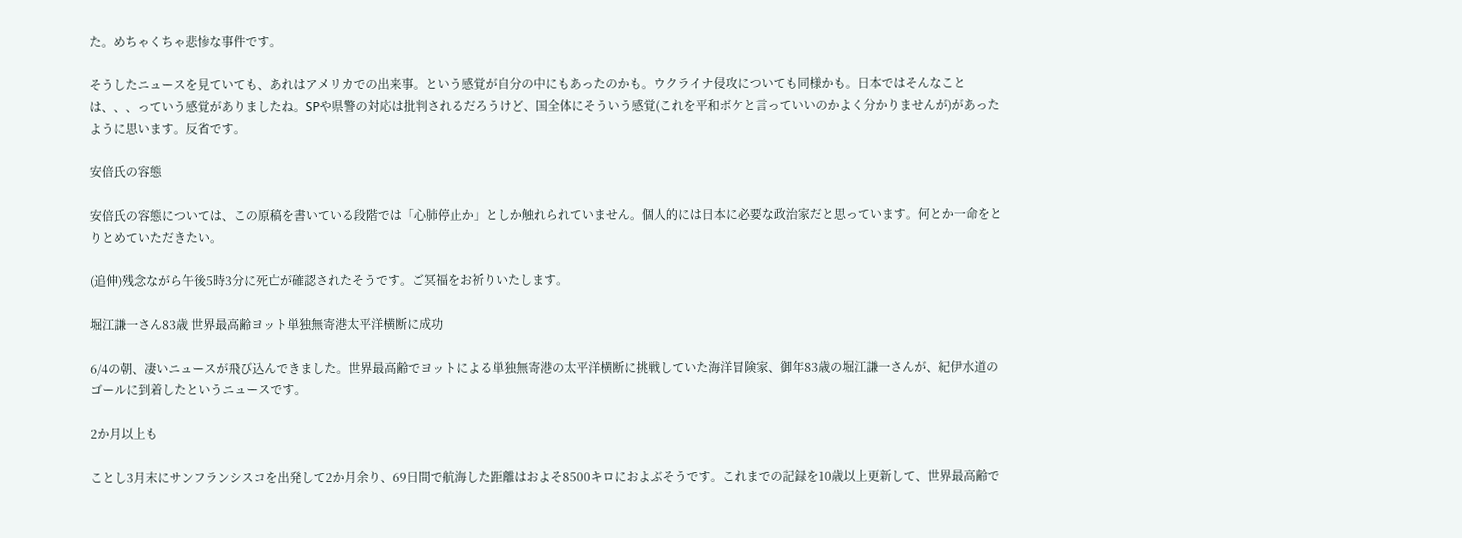た。めちゃくちゃ悲惨な事件です。

そうしたニュースを見ていても、あれはアメリカでの出来事。という感覚が自分の中にもあったのかも。ウクライナ侵攻についても同様かも。日本ではそんなことは、、、っていう感覚がありましたね。SPや県警の対応は批判されるだろうけど、国全体にそういう感覚(これを平和ボケと言っていいのかよく分かりませんが)があったように思います。反省です。

安倍氏の容態

安倍氏の容態については、この原稿を書いている段階では「心肺停止か」としか触れられていません。個人的には日本に必要な政治家だと思っています。何とか一命をとりとめていただきたい。

(追伸)残念ながら午後5時3分に死亡が確認されたそうです。ご冥福をお祈りいたします。

堀江謙一さん83歳 世界最高齢ヨット単独無寄港太平洋横断に成功

6/4の朝、凄いニュースが飛び込んできました。世界最高齢でヨットによる単独無寄港の太平洋横断に挑戦していた海洋冒険家、御年83歳の堀江謙一さんが、紀伊水道のゴールに到着したというニュースです。

2か月以上も

ことし3月末にサンフランシスコを出発して2か月余り、69日間で航海した距離はおよそ8500キロにおよぶそうです。これまでの記録を10歳以上更新して、世界最高齢で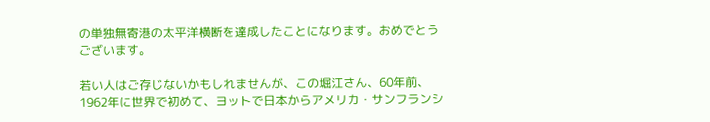の単独無寄港の太平洋横断を達成したことになります。おめでとうございます。

若い人はご存じないかもしれませんが、この堀江さん、60年前、1962年に世界で初めて、ヨットで日本からアメリカ・サンフランシ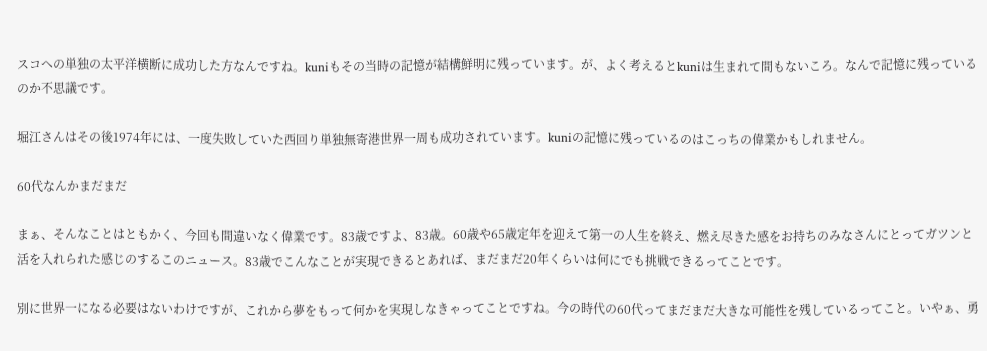スコへの単独の太平洋横断に成功した方なんですね。kuniもその当時の記憶が結構鮮明に残っています。が、よく考えるとkuniは生まれて間もないころ。なんで記憶に残っているのか不思議です。

堀江さんはその後1974年には、一度失敗していた西回り単独無寄港世界一周も成功されています。kuniの記憶に残っているのはこっちの偉業かもしれません。

60代なんかまだまだ

まぁ、そんなことはともかく、今回も間違いなく偉業です。83歳ですよ、83歳。60歳や65歳定年を迎えて第一の人生を終え、燃え尽きた感をお持ちのみなさんにとってガツンと活を入れられた感じのするこのニュース。83歳でこんなことが実現できるとあれば、まだまだ20年くらいは何にでも挑戦できるってことです。

別に世界一になる必要はないわけですが、これから夢をもって何かを実現しなきゃってことですね。今の時代の60代ってまだまだ大きな可能性を残しているってこと。いやぁ、勇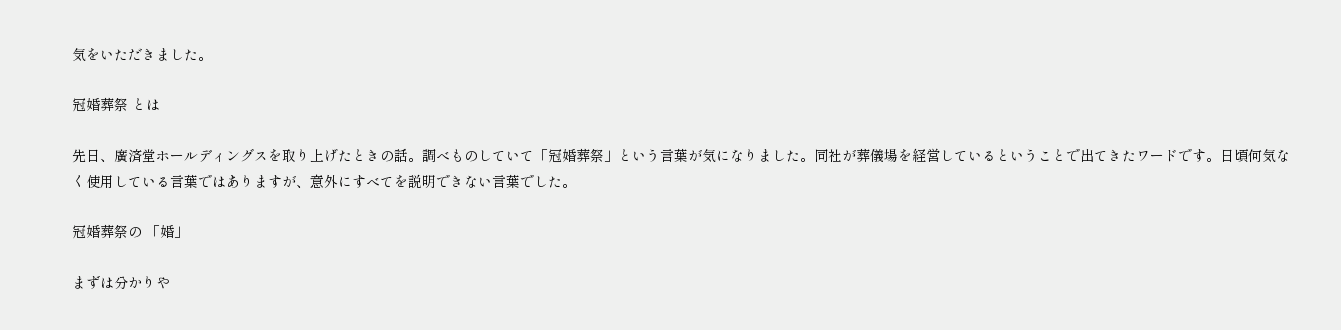気をいただきました。

冠婚葬祭 とは

先日、廣済堂ホールディングスを取り上げたときの話。調べものしていて「冠婚葬祭」という言葉が気になりました。同社が葬儀場を経営しているということで出てきたワードです。日頃何気なく使用している言葉ではありますが、意外にすべてを説明できない言葉でした。

冠婚葬祭の 「婚」

まずは分かりや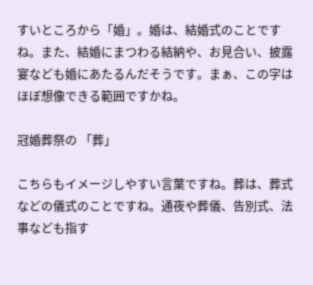すいところから「婚」。婚は、結婚式のことですね。また、結婚にまつわる結納や、お見合い、披露宴なども婚にあたるんだそうです。まぁ、この字はほぼ想像できる範囲ですかね。

冠婚葬祭の 「葬」

こちらもイメージしやすい言葉ですね。葬は、葬式などの儀式のことですね。通夜や葬儀、告別式、法事なども指す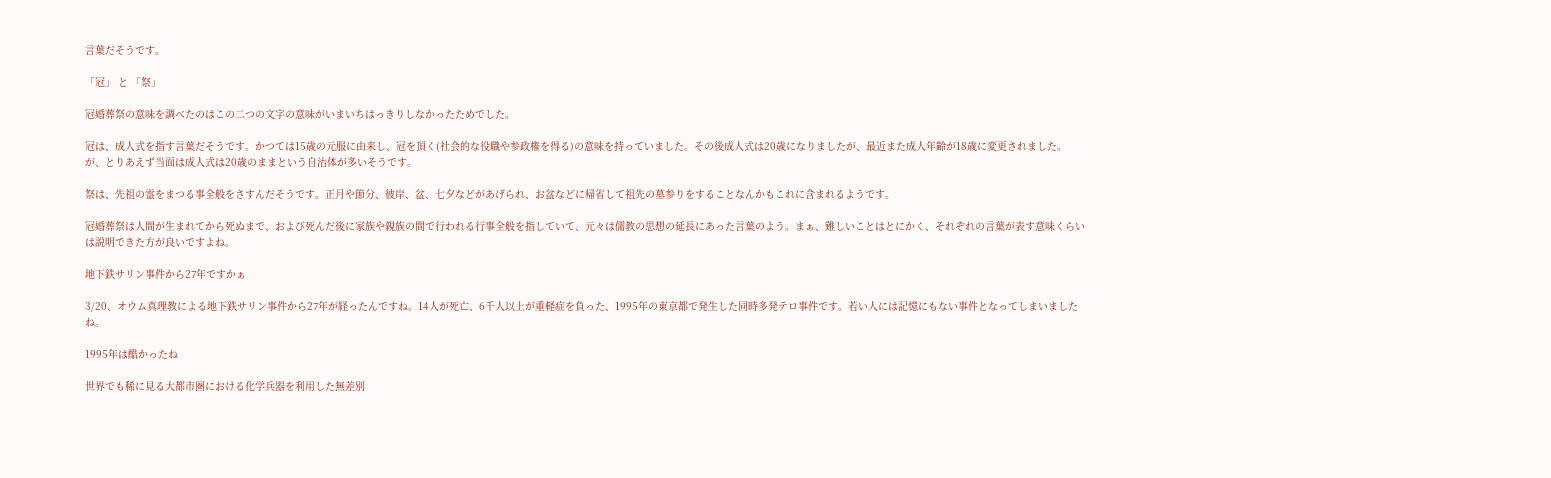言葉だそうです。

「冠」 と 「祭」

冠婚葬祭の意味を調べたのはこの二つの文字の意味がいまいちはっきりしなかったためでした。

冠は、成人式を指す言葉だそうです。かつては15歳の元服に由来し、冠を頂く(社会的な役職や参政権を得る)の意味を持っていました。その後成人式は20歳になりましたが、最近また成人年齢が18歳に変更されました。が、とりあえず当面は成人式は20歳のままという自治体が多いそうです。

祭は、先祖の霊をまつる事全般をさすんだそうです。正月や節分、彼岸、盆、七夕などがあげられ、お盆などに帰省して祖先の墓参りをすることなんかもこれに含まれるようです。

冠婚葬祭は人間が生まれてから死ぬまで、および死んだ後に家族や親族の間で行われる行事全般を指していて、元々は儒教の思想の延長にあった言葉のよう。まぁ、難しいことはとにかく、それぞれの言葉が表す意味くらいは説明できた方が良いですよね。

地下鉄サリン事件から27年ですかぁ

3/20、オウム真理教による地下鉄サリン事件から27年が経ったんですね。14人が死亡、6千人以上が重軽症を負った、1995年の東京都で発生した同時多発テロ事件です。若い人には記憶にもない事件となってしまいましたね。

1995年は酷かったね

世界でも稀に見る大都市圏における化学兵器を利用した無差別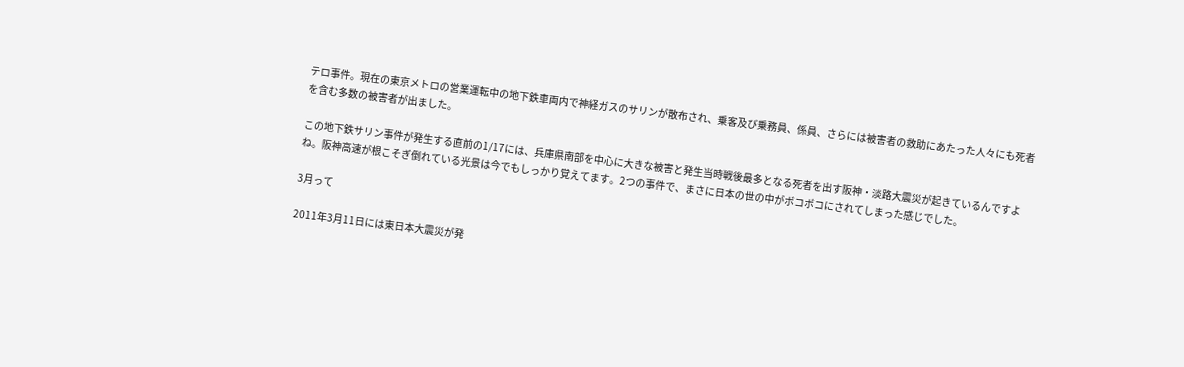テロ事件。現在の東京メトロの営業運転中の地下鉄車両内で神経ガスのサリンが散布され、乗客及び乗務員、係員、さらには被害者の救助にあたった人々にも死者を含む多数の被害者が出ました。

この地下鉄サリン事件が発生する直前の1/17には、兵庫県南部を中心に大きな被害と発生当時戦後最多となる死者を出す阪神・淡路大震災が起きているんですよね。阪神高速が根こそぎ倒れている光景は今でもしっかり覚えてます。2つの事件で、まさに日本の世の中がボコボコにされてしまった感じでした。

3月って

2011年3月11日には東日本大震災が発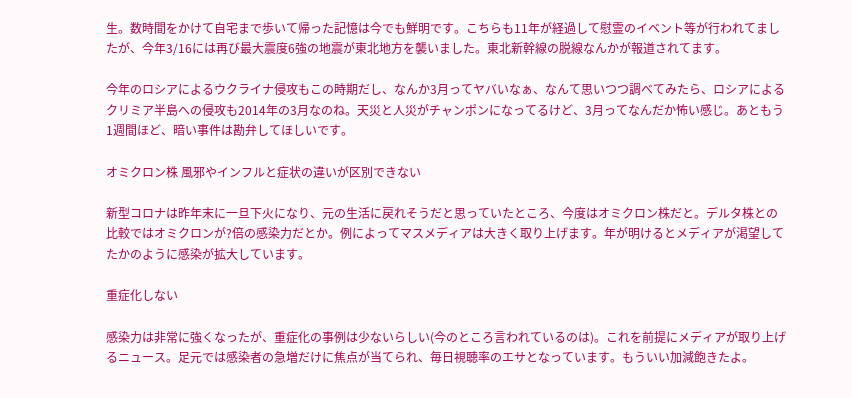生。数時間をかけて自宅まで歩いて帰った記憶は今でも鮮明です。こちらも11年が経過して慰霊のイベント等が行われてましたが、今年3/16には再び最大震度6強の地震が東北地方を襲いました。東北新幹線の脱線なんかが報道されてます。

今年のロシアによるウクライナ侵攻もこの時期だし、なんか3月ってヤバいなぁ、なんて思いつつ調べてみたら、ロシアによるクリミア半島への侵攻も2014年の3月なのね。天災と人災がチャンポンになってるけど、3月ってなんだか怖い感じ。あともう1週間ほど、暗い事件は勘弁してほしいです。

オミクロン株 風邪やインフルと症状の違いが区別できない

新型コロナは昨年末に一旦下火になり、元の生活に戻れそうだと思っていたところ、今度はオミクロン株だと。デルタ株との比較ではオミクロンが?倍の感染力だとか。例によってマスメディアは大きく取り上げます。年が明けるとメディアが渇望してたかのように感染が拡大しています。

重症化しない

感染力は非常に強くなったが、重症化の事例は少ないらしい(今のところ言われているのは)。これを前提にメディアが取り上げるニュース。足元では感染者の急増だけに焦点が当てられ、毎日視聴率のエサとなっています。もういい加減飽きたよ。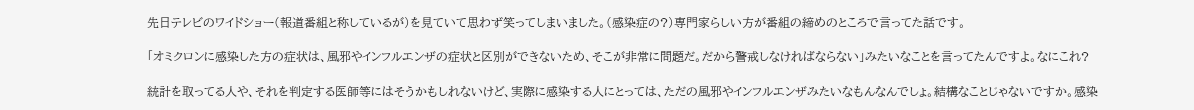先日テレビのワイドショー(報道番組と称しているが)を見ていて思わず笑ってしまいました。(感染症の?)専門家らしい方が番組の締めのところで言ってた話です。

「オミクロンに感染した方の症状は、風邪やインフルエンザの症状と区別ができないため、そこが非常に問題だ。だから警戒しなければならない」みたいなことを言ってたんですよ。なにこれ?

統計を取ってる人や、それを判定する医師等にはそうかもしれないけど、実際に感染する人にとっては、ただの風邪やインフルエンザみたいなもんなんでしょ。結構なことじゃないですか。感染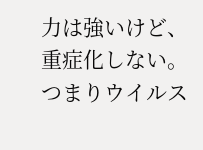力は強いけど、重症化しない。つまりウイルス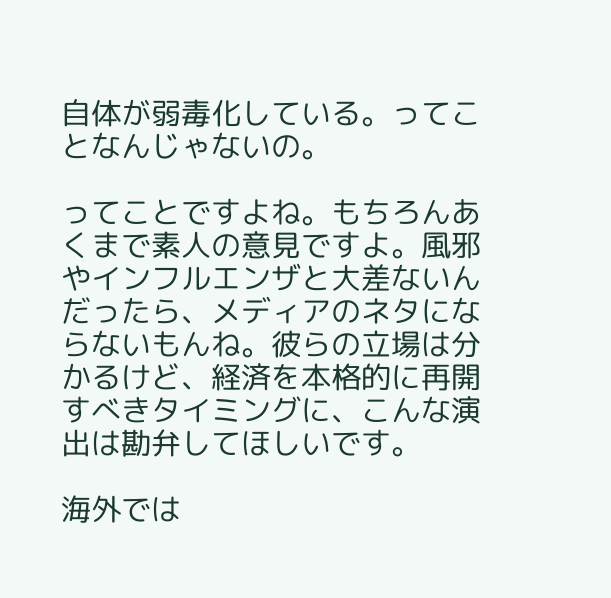自体が弱毒化している。ってことなんじゃないの。

ってことですよね。もちろんあくまで素人の意見ですよ。風邪やインフルエンザと大差ないんだったら、メディアのネタにならないもんね。彼らの立場は分かるけど、経済を本格的に再開すべきタイミングに、こんな演出は勘弁してほしいです。

海外では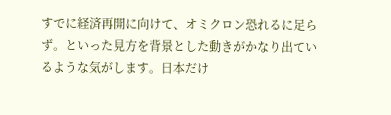すでに経済再開に向けて、オミクロン恐れるに足らず。といった見方を背景とした動きがかなり出ているような気がします。日本だけ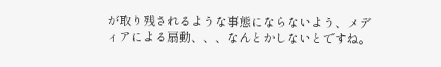が取り残されるような事態にならないよう、メディアによる扇動、、、なんとかしないとですね。